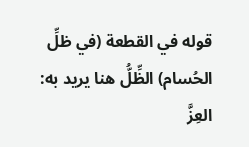قوله في القطعة (في ظلِّ الحُسام) الظِّلُّ هنا يريد به: العِزَّ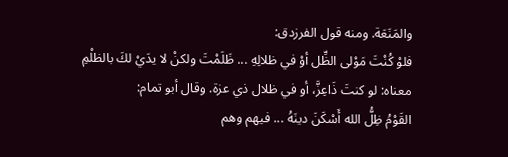والمَنَعَة. ومنه قول الفرزدق:
فلوْ كُنْتَ مَوْلى الظِّل أوْ في ظلالِهِ ... ظَلَمْتَ ولكنْ لا يدَيْ لكَ بالظلْمِ
معناه: لو كنتَ ذَاعِزَّ، أو في ظلال ذي عزة. وقال أبو تمام:
القَوْمُ ظِلُّ الله أَسْكَنَ دينَهُ ... فيهم وهم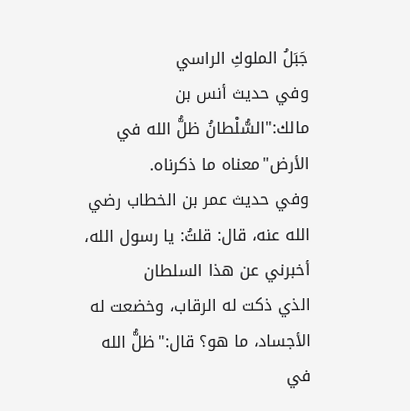جَبَلُ الملوكِ الراسي
وفي حديث أنس بن مالك:"السُّلْطانُ ظلُّ الله في الأرض"معناه ما ذكرناه.
وفي حديث عمر بن الخطاب رضي الله عنه، قال: قلتُ: يا رسول الله، أخبرني عن هذا السلطان
الذي ذكت له الرقاب، وخضعت له الأجساد، ما هو؟ قال:"ظلُّ الله في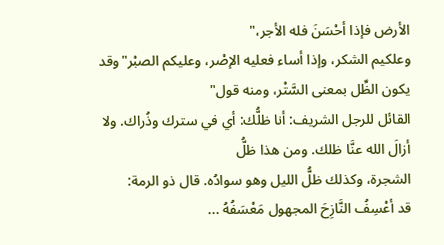الأرض فإذا أحْسَنَ فله الأجر،"
وعلكيم الشكر، وإذا أساء فعليه الإصْر، وعليكم الصبْر"وقد يكون الظِّل بمعنى السَّتْر، ومنه قول"
القائل للرجل الشريف: أنا ظلُّك: أي في سترك وذُراك. ولا أزالَ الله عنَّا ظلك. ومن هذا ظلُّ
الشجرة، وكذلك ظلُّ الليل وهو سوادُه. قال ذو الرمة:
قد أعْسِفُ النَّازِحَ المجهول مَعْسَفُهُ ...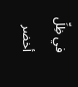في ظِلِّ أخضر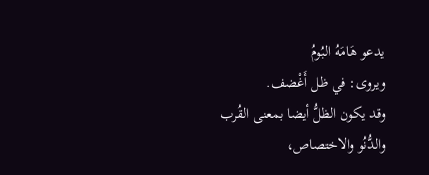يدعو هَامَهُ البُومُ
ويروى: في ظل أَغْضف.
وقد يكون الظلُّ أيضا بمعنى القُرب والدُّنُو والاختصاص،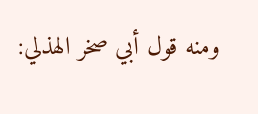ومنه قول أبي صخر الهذلي: